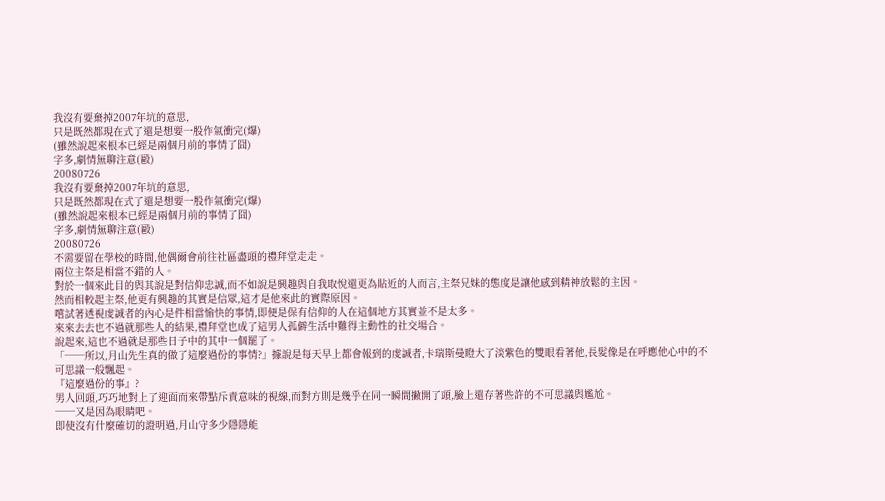我沒有要棄掉2007年坑的意思,
只是既然都現在式了還是想要一股作氣衝完(爆)
(雖然說起來根本已經是兩個月前的事情了囧)
字多,劇情無聊注意(毆)
20080726
我沒有要棄掉2007年坑的意思,
只是既然都現在式了還是想要一股作氣衝完(爆)
(雖然說起來根本已經是兩個月前的事情了囧)
字多,劇情無聊注意(毆)
20080726
不需要留在學校的時間,他偶爾會前往社區盡頭的禮拜堂走走。
兩位主祭是相當不錯的人。
對於一個來此目的與其說是對信仰忠誠,而不如說是興趣與自我取悅還更為貼近的人而言,主祭兄妹的態度是讓他感到精神放鬆的主因。
然而相較起主祭,他更有興趣的其實是信眾,這才是他來此的實際原因。
嚐試著透視虔誠者的內心是件相當愉快的事情,即便是保有信仰的人在這個地方其實並不是太多。
來來去去也不過就那些人的結果,禮拜堂也成了這男人孤僻生活中難得主動性的社交場合。
說起來,這也不過就是那些日子中的其中一個罷了。
「──所以,月山先生真的做了這麼過份的事情?」據說是每天早上都會報到的虔誠者,卡瑞斯曼瞪大了淡紫色的雙眼看著他,長髮像是在呼應他心中的不可思議一般飄起。
『這麼過份的事』?
男人回頭,巧巧地對上了迎面而來帶點斥責意味的視線,而對方則是幾乎在同一瞬間撇開了頭,臉上還存著些許的不可思議與尷尬。
──又是因為眼睛吧。
即使沒有什麼確切的證明過,月山守多少隱隱能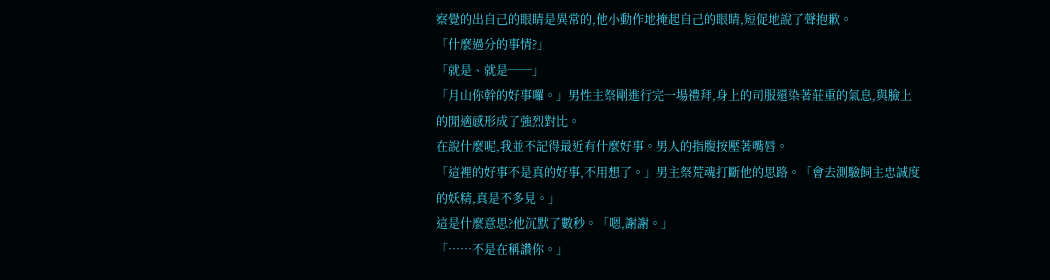察覺的出自己的眼睛是異常的,他小動作地掩起自己的眼睛,短促地說了聲抱歉。
「什麼過分的事情?」
「就是、就是──」
「月山你幹的好事囉。」男性主祭剛進行完一場禮拜,身上的司服還染著莊重的氣息,與臉上的閒適感形成了強烈對比。
在說什麼呢,我並不記得最近有什麼好事。男人的指腹按壓著嘴唇。
「這裡的好事不是真的好事,不用想了。」男主祭荒魂打斷他的思路。「會去測驗飼主忠誠度的妖精,真是不多見。」
這是什麼意思?他沉默了數秒。「嗯,謝謝。」
「……不是在稱讚你。」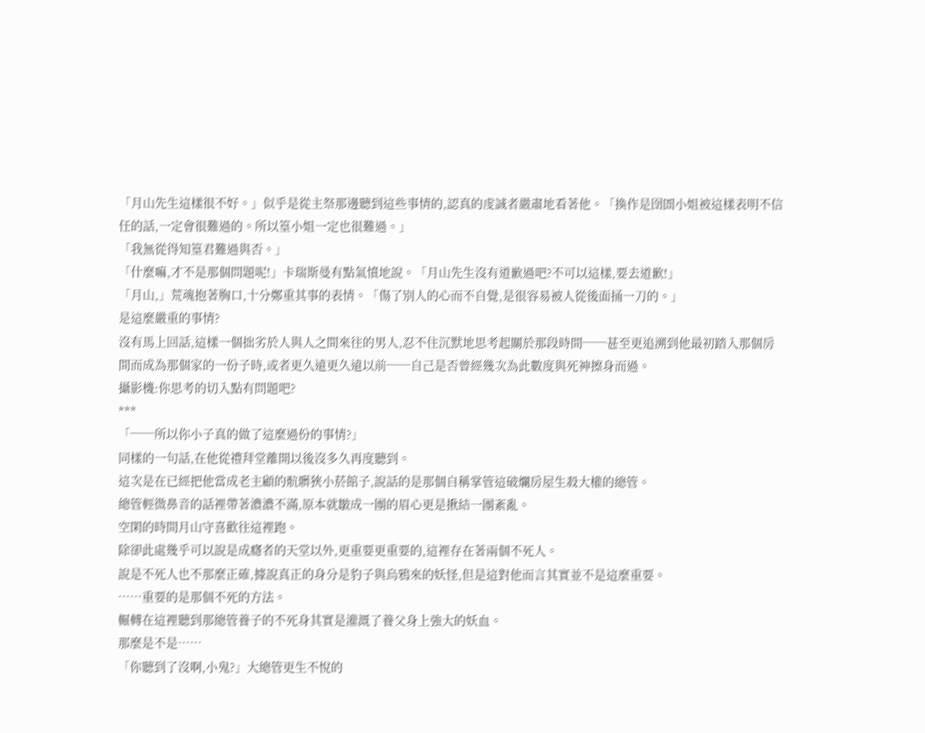「月山先生這樣很不好。」似乎是從主祭那邊聽到這些事情的,認真的虔誠者嚴肅地看著他。「換作是囹圄小姐被這樣表明不信任的話,一定會很難過的。所以篁小姐一定也很難過。」
「我無從得知篁君難過與否。」
「什麼嘛,才不是那個問題呢!」卡瑞斯曼有點氣憤地說。「月山先生沒有道歉過吧?不可以這樣,要去道歉!」
「月山,」荒魂抱著胸口,十分鄭重其事的表情。「傷了別人的心而不自覺,是很容易被人從後面捅一刀的。」
是這麼嚴重的事情?
沒有馬上回話,這樣一個拙劣於人與人之間來往的男人,忍不住沉默地思考起關於那段時間──甚至更追溯到他最初踏入那個房間而成為那個家的一份子時,或者更久遠更久遠以前──自己是否曾經幾次為此數度與死神擦身而過。
攝影機:你思考的切入點有問題吧?
***
「──所以你小子真的做了這麼過份的事情?」
同樣的一句話,在他從禮拜堂離開以後沒多久再度聽到。
這次是在已經把他當成老主顧的骯髒狹小菸館子,說話的是那個自稱掌管這破爛房屋生殺大權的總管。
總管輕微鼻音的話裡帶著濃濃不滿,原本就皺成一團的眉心更是揪結一團紊亂。
空閑的時間月山守喜歡往這裡跑。
除卻此處幾乎可以說是成癮者的天堂以外,更重要更重要的,這裡存在著兩個不死人。
說是不死人也不那麼正確,據說真正的身分是豹子與烏鴉來的妖怪,但是這對他而言其實並不是這麼重要。
……重要的是那個不死的方法。
輾轉在這裡聽到那總管養子的不死身其實是灌溉了養父身上強大的妖血。
那麼是不是……
「你聽到了沒啊,小鬼?」大總管更生不悅的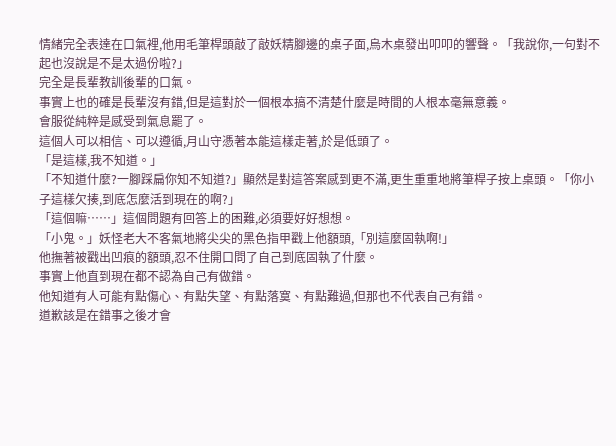情緒完全表達在口氣裡,他用毛筆桿頭敲了敲妖精腳邊的桌子面,烏木桌發出叩叩的響聲。「我說你,一句對不起也沒說是不是太過份啦?」
完全是長輩教訓後輩的口氣。
事實上也的確是長輩沒有錯,但是這對於一個根本搞不清楚什麼是時間的人根本毫無意義。
會服從純粹是感受到氣息罷了。
這個人可以相信、可以遵循,月山守憑著本能這樣走著,於是低頭了。
「是這樣,我不知道。」
「不知道什麼?一腳踩扁你知不知道?」顯然是對這答案感到更不滿,更生重重地將筆桿子按上桌頭。「你小子這樣欠揍,到底怎麼活到現在的啊?」
「這個嘛……」這個問題有回答上的困難,必須要好好想想。
「小鬼。」妖怪老大不客氣地將尖尖的黑色指甲戳上他額頭,「別這麼固執啊!」
他撫著被戳出凹痕的額頭,忍不住開口問了自己到底固執了什麼。
事實上他直到現在都不認為自己有做錯。
他知道有人可能有點傷心、有點失望、有點落寞、有點難過,但那也不代表自己有錯。
道歉該是在錯事之後才會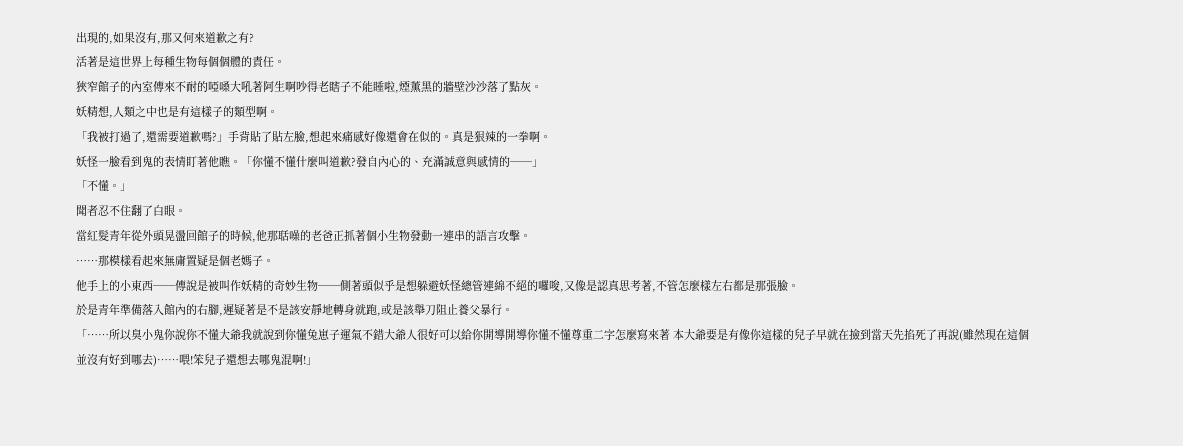出現的,如果沒有,那又何來道歉之有?
活著是這世界上每種生物每個個體的責任。
狹窄館子的內室傳來不耐的啞嗓大吼著阿生啊吵得老瞎子不能睡啦,煙薰黑的牆壁沙沙落了點灰。
妖精想,人類之中也是有這樣子的類型啊。
「我被打過了,還需要道歉嗎?」手背貼了貼左臉,想起來痛感好像還會在似的。真是狠辣的一拳啊。
妖怪一臉看到鬼的表情盯著他瞧。「你懂不懂什麼叫道歉?發自內心的、充滿誠意與感情的──」
「不懂。」
聞者忍不住翻了白眼。
當紅髮青年從外頭晃盪回館子的時候,他那聒噪的老爸正抓著個小生物發動一連串的語言攻擊。
……那模樣看起來無庸置疑是個老媽子。
他手上的小東西──傳說是被叫作妖精的奇妙生物──側著頭似乎是想躲避妖怪總管連綿不絕的囉唆,又像是認真思考著,不管怎麼樣左右都是那張臉。
於是青年準備落入館內的右腳,遲疑著是不是該安靜地轉身就跑,或是該舉刀阻止養父暴行。
「……所以臭小鬼你說你不懂大爺我就說到你懂兔崽子運氣不錯大爺人很好可以給你開導開導你懂不懂尊重二字怎麼寫來著 本大爺要是有像你這樣的兒子早就在撿到當天先掐死了再說(雖然現在這個並沒有好到哪去)……喂!笨兒子還想去哪鬼混啊!」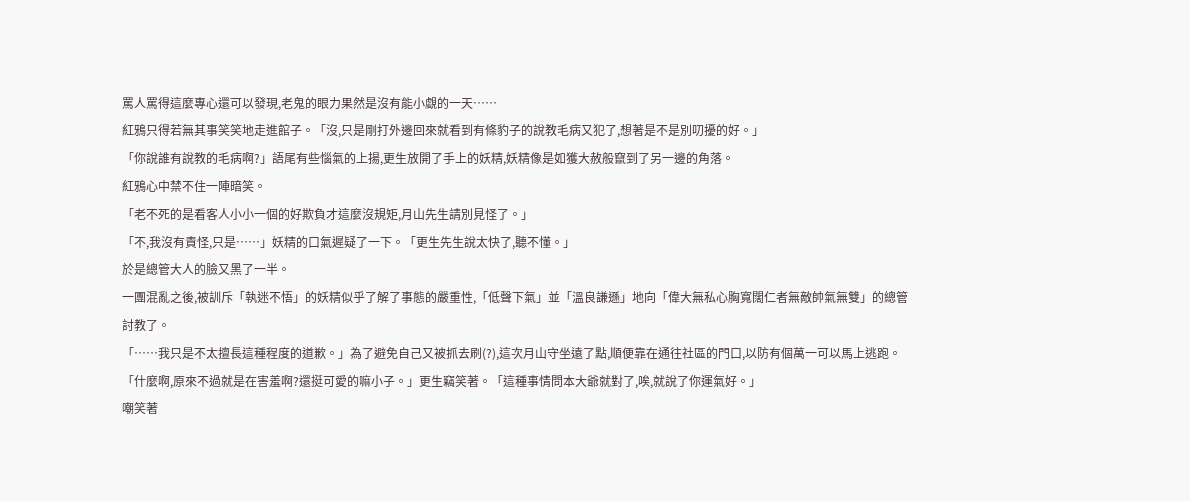罵人罵得這麼專心還可以發現,老鬼的眼力果然是沒有能小覷的一天……
紅鴉只得若無其事笑笑地走進館子。「沒,只是剛打外邊回來就看到有條豹子的說教毛病又犯了,想著是不是別叨擾的好。」
「你說誰有說教的毛病啊?」語尾有些惱氣的上揚,更生放開了手上的妖精,妖精像是如獲大赦般竄到了另一邊的角落。
紅鴉心中禁不住一陣暗笑。
「老不死的是看客人小小一個的好欺負才這麼沒規矩,月山先生請別見怪了。」
「不,我沒有責怪,只是……」妖精的口氣遲疑了一下。「更生先生說太快了,聽不懂。」
於是總管大人的臉又黑了一半。
一團混亂之後,被訓斥「執迷不悟」的妖精似乎了解了事態的嚴重性,「低聲下氣」並「溫良謙遜」地向「偉大無私心胸寬闊仁者無敵帥氣無雙」的總管討教了。
「……我只是不太擅長這種程度的道歉。」為了避免自己又被抓去刷(?),這次月山守坐遠了點,順便靠在通往社區的門口,以防有個萬一可以馬上逃跑。
「什麼啊,原來不過就是在害羞啊?還挺可愛的嘛小子。」更生竊笑著。「這種事情問本大爺就對了,唉,就說了你運氣好。」
嘲笑著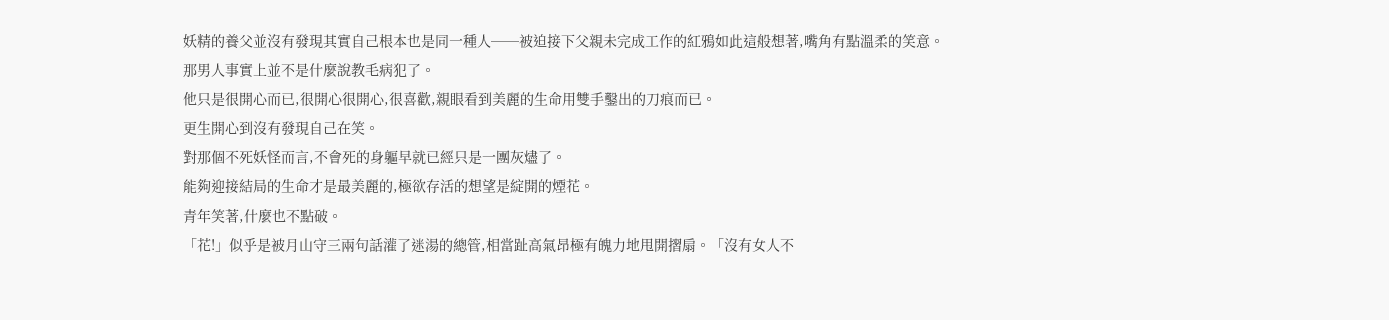妖精的養父並沒有發現其實自己根本也是同一種人──被迫接下父親未完成工作的紅鴉如此這般想著,嘴角有點溫柔的笑意。
那男人事實上並不是什麼說教毛病犯了。
他只是很開心而已,很開心很開心,很喜歡,親眼看到美麗的生命用雙手鑿出的刀痕而已。
更生開心到沒有發現自己在笑。
對那個不死妖怪而言,不會死的身軀早就已經只是一團灰燼了。
能夠迎接結局的生命才是最美麗的,極欲存活的想望是綻開的煙花。
青年笑著,什麼也不點破。
「花!」似乎是被月山守三兩句話灌了迷湯的總管,相當趾高氣昂極有魄力地甩開摺扇。「沒有女人不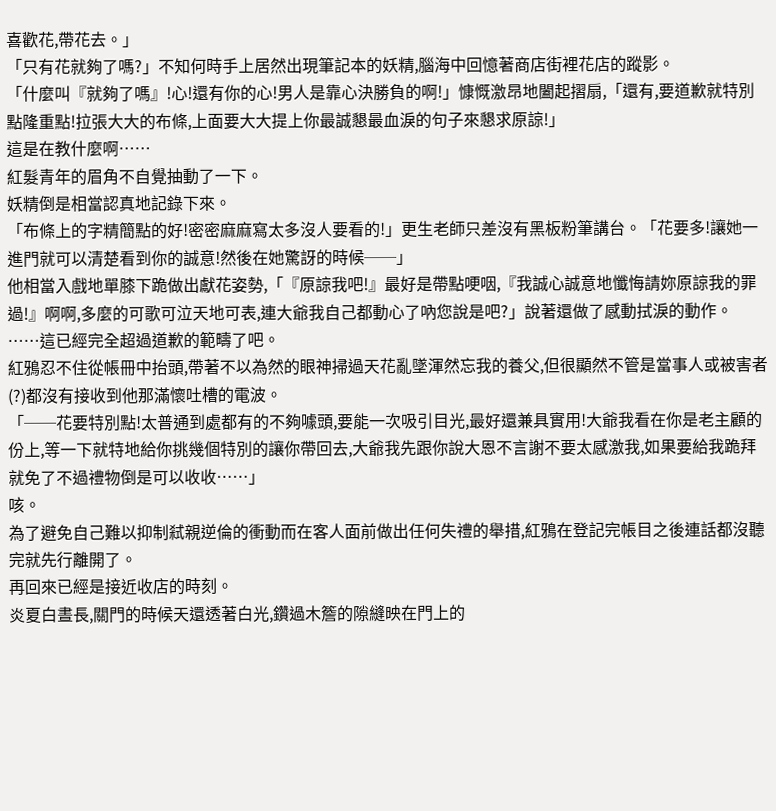喜歡花,帶花去。」
「只有花就夠了嗎?」不知何時手上居然出現筆記本的妖精,腦海中回憶著商店街裡花店的蹤影。
「什麼叫『就夠了嗎』!心!還有你的心!男人是靠心決勝負的啊!」慷慨激昂地闔起摺扇,「還有,要道歉就特別點隆重點!拉張大大的布條,上面要大大提上你最誠懇最血淚的句子來懇求原諒!」
這是在教什麼啊……
紅髮青年的眉角不自覺抽動了一下。
妖精倒是相當認真地記錄下來。
「布條上的字精簡點的好!密密麻麻寫太多沒人要看的!」更生老師只差沒有黑板粉筆講台。「花要多!讓她一進門就可以清楚看到你的誠意!然後在她驚訝的時候──」
他相當入戲地單膝下跪做出獻花姿勢,「『原諒我吧!』最好是帶點哽咽,『我誠心誠意地懺悔請妳原諒我的罪過!』啊啊,多麼的可歌可泣天地可表,連大爺我自己都動心了吶您說是吧?」說著還做了感動拭淚的動作。
……這已經完全超過道歉的範疇了吧。
紅鴉忍不住從帳冊中抬頭,帶著不以為然的眼神掃過天花亂墜渾然忘我的養父,但很顯然不管是當事人或被害者(?)都沒有接收到他那滿懷吐槽的電波。
「──花要特別點!太普通到處都有的不夠噱頭,要能一次吸引目光,最好還兼具實用!大爺我看在你是老主顧的份上,等一下就特地給你挑幾個特別的讓你帶回去,大爺我先跟你說大恩不言謝不要太感激我,如果要給我跪拜就免了不過禮物倒是可以收收……」
咳。
為了避免自己難以抑制弒親逆倫的衝動而在客人面前做出任何失禮的舉措,紅鴉在登記完帳目之後連話都沒聽完就先行離開了。
再回來已經是接近收店的時刻。
炎夏白晝長,關門的時候天還透著白光,鑽過木簷的隙縫映在門上的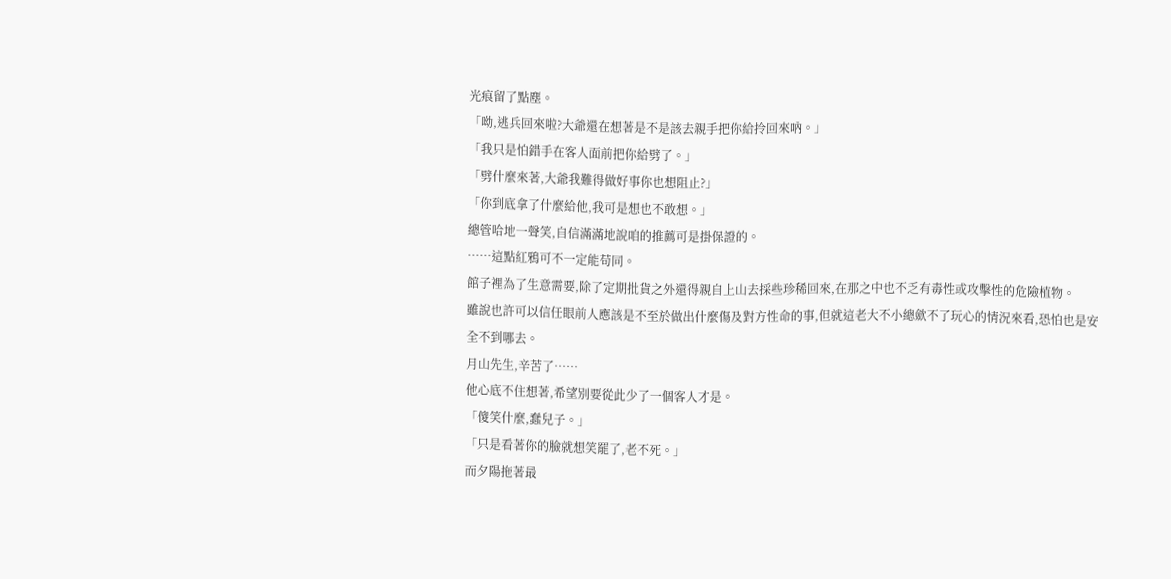光痕留了點塵。
「呦,逃兵回來啦?大爺還在想著是不是該去親手把你給拎回來吶。」
「我只是怕錯手在客人面前把你給劈了。」
「劈什麼來著,大爺我難得做好事你也想阻止?」
「你到底拿了什麼給他,我可是想也不敢想。」
總管哈地一聲笑,自信滿滿地說咱的推薦可是掛保證的。
……這點紅鴉可不一定能苟同。
館子裡為了生意需要,除了定期批貨之外還得親自上山去採些珍稀回來,在那之中也不乏有毒性或攻擊性的危險植物。
雖說也許可以信任眼前人應該是不至於做出什麼傷及對方性命的事,但就這老大不小總歛不了玩心的情況來看,恐怕也是安全不到哪去。
月山先生,辛苦了……
他心底不住想著,希望別要從此少了一個客人才是。
「傻笑什麼,蠢兒子。」
「只是看著你的臉就想笑罷了,老不死。」
而夕陽拖著最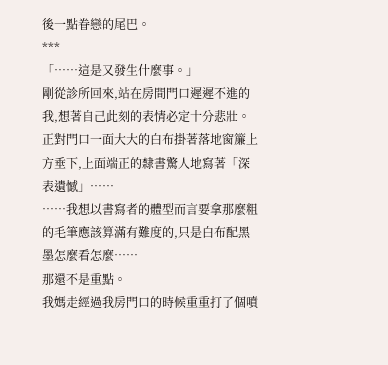後一點眷戀的尾巴。
***
「……這是又發生什麼事。」
剛從診所回來,站在房間門口遲遲不進的我,想著自己此刻的表情必定十分悲壯。
正對門口一面大大的白布掛著落地窗簾上方垂下,上面端正的隸書驚人地寫著「深表遺憾」……
……我想以書寫者的體型而言要拿那麼粗的毛筆應該算滿有難度的,只是白布配黑墨怎麼看怎麼……
那還不是重點。
我媽走經過我房門口的時候重重打了個噴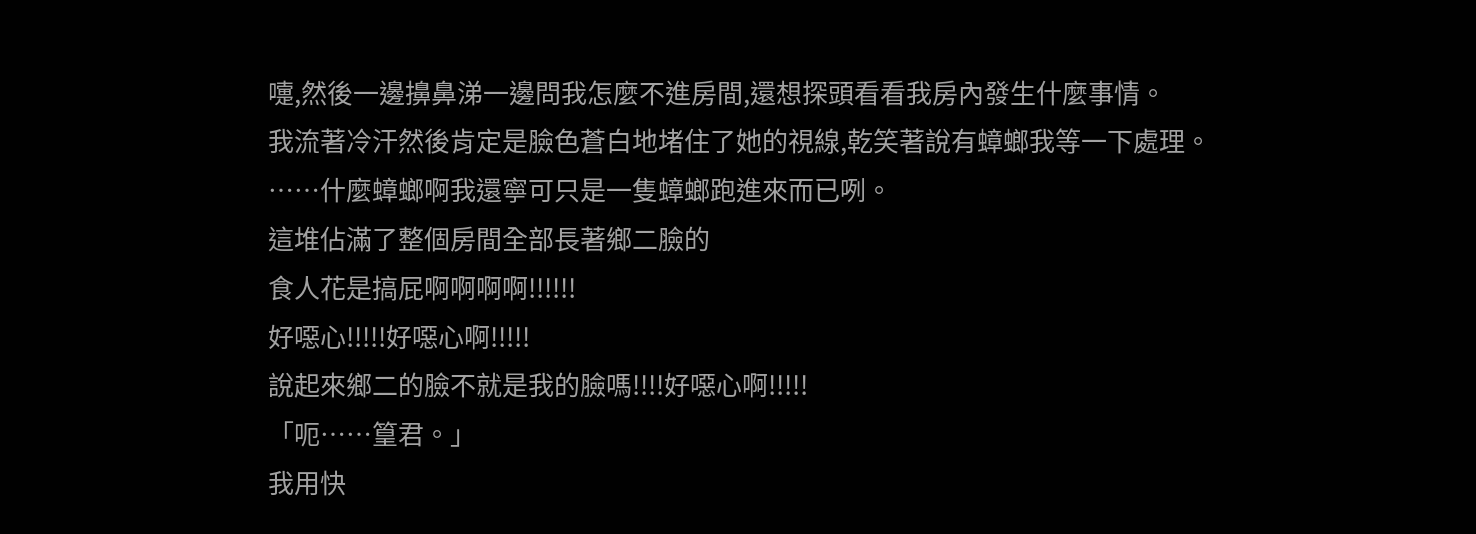嚏,然後一邊擤鼻涕一邊問我怎麼不進房間,還想探頭看看我房內發生什麼事情。
我流著冷汗然後肯定是臉色蒼白地堵住了她的視線,乾笑著說有蟑螂我等一下處理。
……什麼蟑螂啊我還寧可只是一隻蟑螂跑進來而已咧。
這堆佔滿了整個房間全部長著鄉二臉的
食人花是搞屁啊啊啊啊!!!!!!
好噁心!!!!!好噁心啊!!!!!
說起來鄉二的臉不就是我的臉嗎!!!!好噁心啊!!!!!
「呃……篁君。」
我用快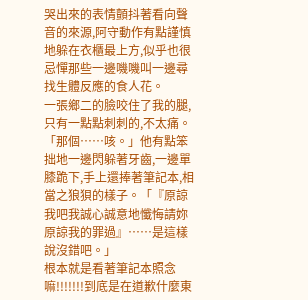哭出來的表情顫抖著看向聲音的來源,阿守動作有點謹慎地躲在衣櫃最上方,似乎也很忌憚那些一邊嘰嘰叫一邊尋找生體反應的食人花。
一張鄉二的臉咬住了我的腿,只有一點點刺刺的,不太痛。
「那個……咳。」他有點笨拙地一邊閃躲著牙齒,一邊單膝跪下,手上還捧著筆記本,相當之狼狽的樣子。「『原諒我吧我誠心誠意地懺悔請妳原諒我的罪過』……是這樣說沒錯吧。」
根本就是看著筆記本照念嘛!!!!!!!到底是在道歉什麼東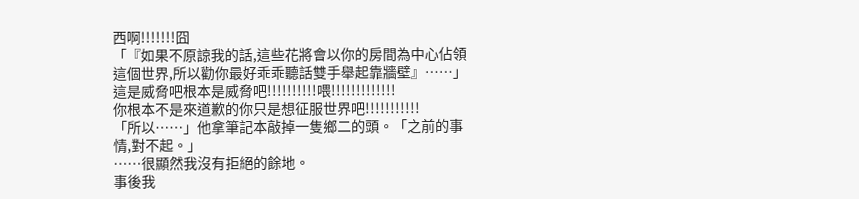西啊!!!!!!!囧
「『如果不原諒我的話,這些花將會以你的房間為中心佔領這個世界,所以勸你最好乖乖聽話雙手舉起靠牆壁』……」
這是威脅吧根本是威脅吧!!!!!!!!!!喂!!!!!!!!!!!!!
你根本不是來道歉的你只是想征服世界吧!!!!!!!!!!!
「所以……」他拿筆記本敲掉一隻鄉二的頭。「之前的事情,對不起。」
……很顯然我沒有拒絕的餘地。
事後我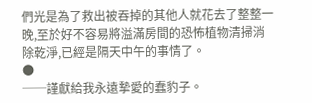們光是為了救出被吞掉的其他人就花去了整整一晚,至於好不容易將溢滿房間的恐怖植物清掃消除乾淨,已經是隔天中午的事情了。
●
──謹獻給我永遠摯愛的蠢豹子。